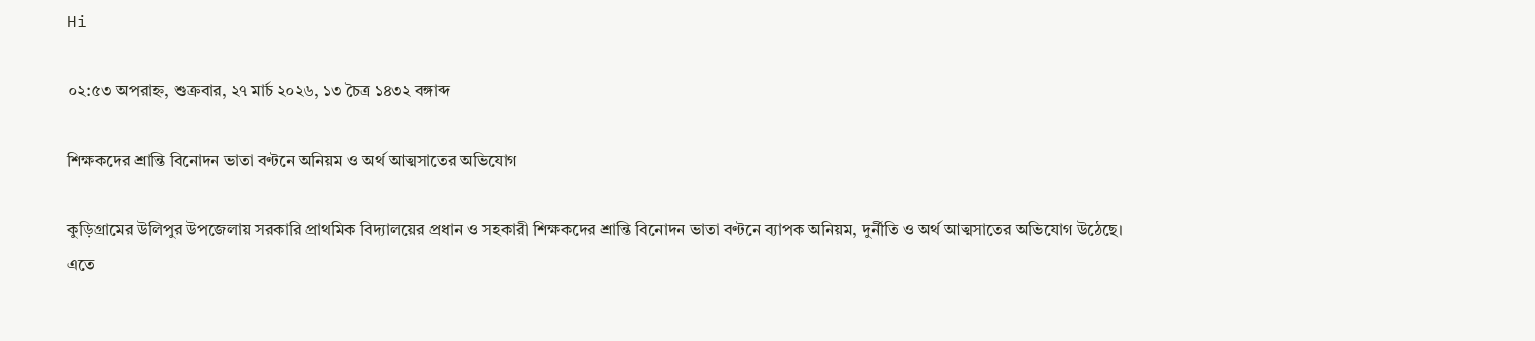Hi

০২:৫৩ অপরাহ্ন, শুক্রবার, ২৭ মার্চ ২০২৬, ১৩ চৈত্র ১৪৩২ বঙ্গাব্দ

শিক্ষকদের শ্রান্তি বিনোদন ভাতা বণ্টনে অনিয়ম ও অর্থ আত্মসাতের অভিযোগ

কুড়িগ্রামের উলিপুর উপজেলায় সরকারি প্রাথমিক বিদ্যালয়ের প্রধান ও সহকারী শিক্ষকদের শ্রান্তি বিনোদন ভাতা বণ্টনে ব্যাপক অনিয়ম, দুর্নীতি ও অর্থ আত্মসাতের অভিযোগ উঠেছে। এতে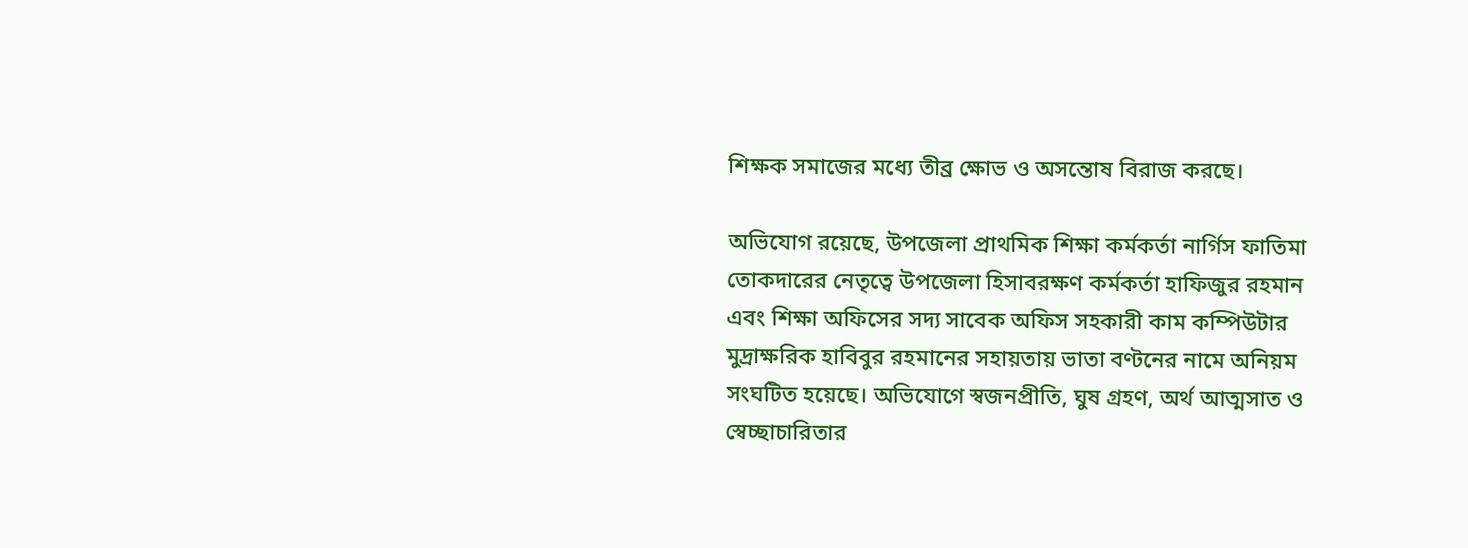শিক্ষক সমাজের মধ্যে তীব্র ক্ষোভ ও অসন্তোষ বিরাজ করছে।

অভিযোগ রয়েছে, উপজেলা প্রাথমিক শিক্ষা কর্মকর্তা নার্গিস ফাতিমা তোকদারের নেতৃত্বে উপজেলা হিসাবরক্ষণ কর্মকর্তা হাফিজুর রহমান এবং শিক্ষা অফিসের সদ‌্য সা‌বেক অফিস সহকারী কাম কম্পিউটার মুদ্রাক্ষরিক হাবিবুর রহমানের সহায়তায় ভাতা বণ্টনের নামে অনিয়ম সংঘটিত হয়েছে। অভিযোগে স্বজনপ্রীতি, ঘুষ গ্রহণ, অর্থ আত্মসাত ও স্বেচ্ছাচারিতার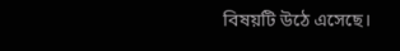বিষয়টি উঠে এসেছে।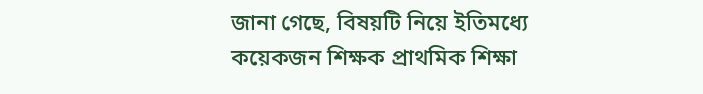জানা গেছে, বিষয়টি নিয়ে ইতিমধ্যে কয়েকজন শিক্ষক প্রাথমিক শিক্ষা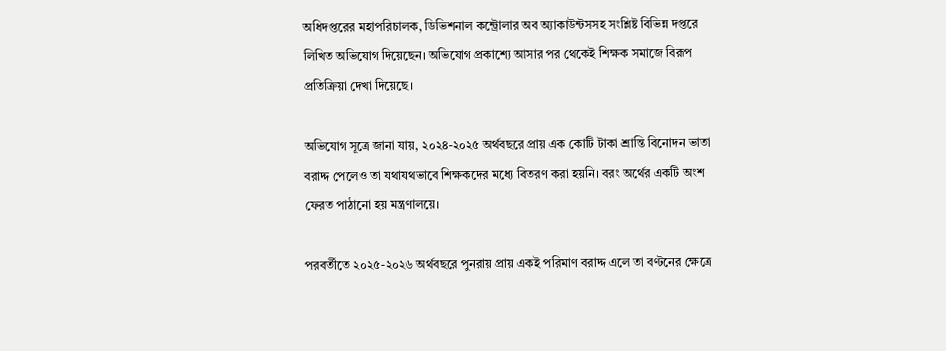অধিদপ্তরের মহাপরিচালক, ডিভিশনাল কন্ট্রোলার অব অ‌্যাকাউন্টসসহ সংশ্লিষ্ট বিভিন্ন দপ্তরে লিখিত অভিযোগ দিয়েছেন। অভিযোগ প্রকাশ্যে আসার পর থেকেই শিক্ষক সমাজে বিরূপ প্রতিক্রিয়া দেখা দিয়েছে।

অভিযোগ সূত্রে জানা যায়, ২০২৪-২০২৫ অর্থবছরে প্রায় এক কোটি টাকা শ্রান্তি বিনোদন ভাতা বরাদ্দ পেলেও তা যথাযথভাবে শিক্ষকদের মধ্যে বিতরণ করা হয়নি। বরং অর্থের একটি অংশ ফেরত পাঠানো হয় মন্ত্রণালয়ে।

পরবর্তীতে ২০২৫-২০২৬ অর্থবছরে পুনরায় প্রায় একই পরিমাণ বরাদ্দ এলে তা বণ্টনের ক্ষেত্রে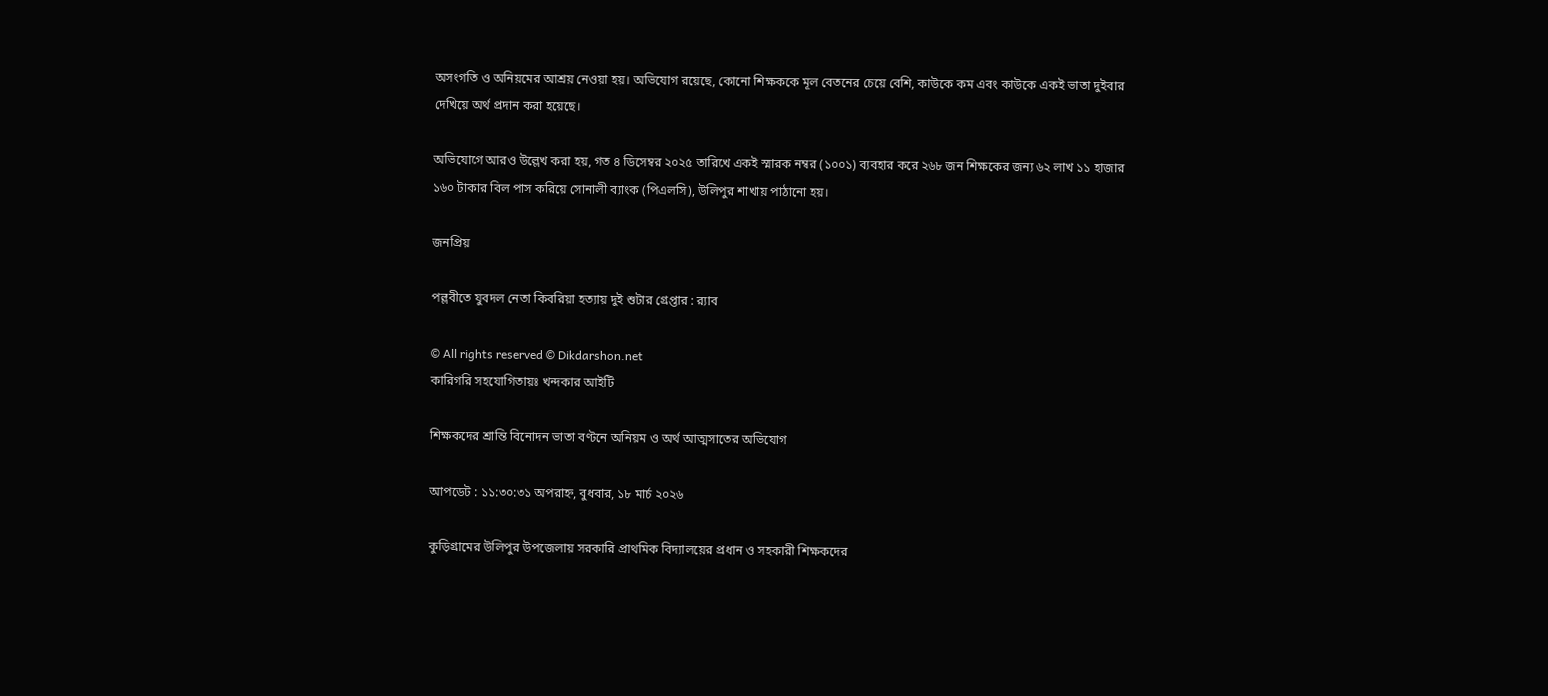অসংগতি ও অনিয়মের আশ্রয় নেওয়া হয়। অভিযোগ রয়েছে, কোনো শিক্ষককে মূল বেতনের চেয়ে বেশি, কাউকে কম এবং কাউকে একই ভাতা দুইবার দেখিয়ে অর্থ প্রদান করা হয়েছে।

অভিযোগে আরও উল্লেখ করা হয়, গত ৪ ডিসেম্বর ২০২৫ তারিখে একই স্মারক নম্বর (১০০১) ব্যবহার করে ২৬৮ জন শিক্ষকের জন্য ৬২ লাখ ১১ হাজার ১৬০ টাকার বিল পাস করিয়ে সোনালী ব্যাংক (পিএলসি), উলিপুর শাখায় পাঠানো হয়।

জনপ্রিয়

পল্লবীতে যুবদল নেতা কিবরিয়া হত্যায় দুই শুটার গ্রেপ্তার : র‍্যাব

© All rights reserved © Dikdarshon.net
কারিগরি সহযোগিতায়ঃ খন্দকার আইটি

শিক্ষকদের শ্রান্তি বিনোদন ভাতা বণ্টনে অনিয়ম ও অর্থ আত্মসাতের অভিযোগ

আপডেট : ১১:৩০:৩১ অপরাহ্ন, বুধবার, ১৮ মার্চ ২০২৬

কুড়িগ্রামের উলিপুর উপজেলায় সরকারি প্রাথমিক বিদ্যালয়ের প্রধান ও সহকারী শিক্ষকদের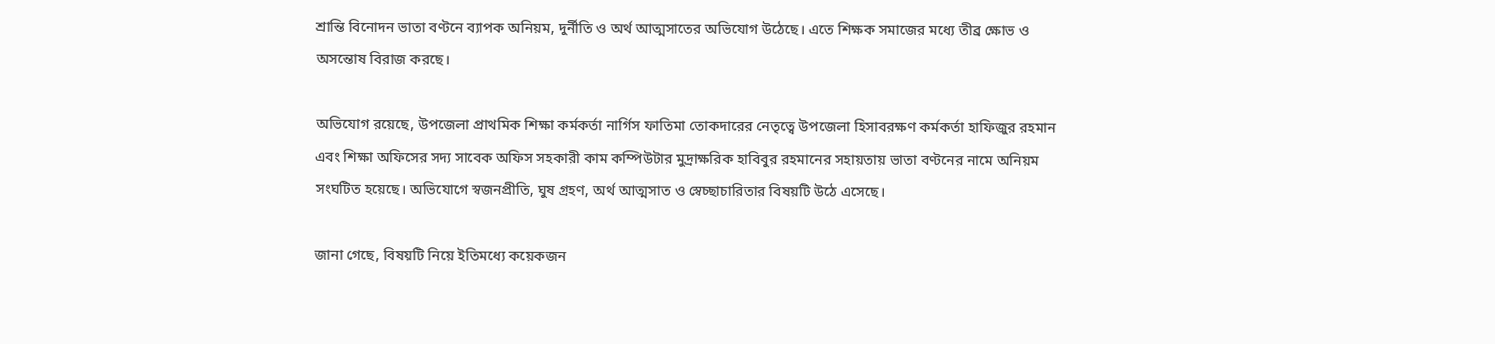শ্রান্তি বিনোদন ভাতা বণ্টনে ব্যাপক অনিয়ম, দুর্নীতি ও অর্থ আত্মসাতের অভিযোগ উঠেছে। এতে শিক্ষক সমাজের মধ্যে তীব্র ক্ষোভ ও অসন্তোষ বিরাজ করছে।

অভিযোগ রয়েছে, উপজেলা প্রাথমিক শিক্ষা কর্মকর্তা নার্গিস ফাতিমা তোকদারের নেতৃত্বে উপজেলা হিসাবরক্ষণ কর্মকর্তা হাফিজুর রহমান এবং শিক্ষা অফিসের সদ‌্য সা‌বেক অফিস সহকারী কাম কম্পিউটার মুদ্রাক্ষরিক হাবিবুর রহমানের সহায়তায় ভাতা বণ্টনের নামে অনিয়ম সংঘটিত হয়েছে। অভিযোগে স্বজনপ্রীতি, ঘুষ গ্রহণ, অর্থ আত্মসাত ও স্বেচ্ছাচারিতার বিষয়টি উঠে এসেছে।

জানা গেছে, বিষয়টি নিয়ে ইতিমধ্যে কয়েকজন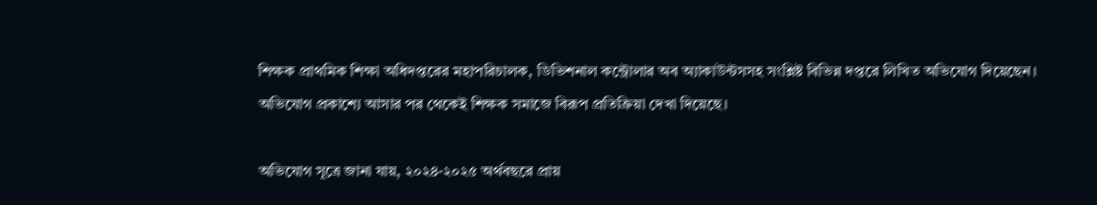শিক্ষক প্রাথমিক শিক্ষা অধিদপ্তরের মহাপরিচালক, ডিভিশনাল কন্ট্রোলার অব অ‌্যাকাউন্টসসহ সংশ্লিষ্ট বিভিন্ন দপ্তরে লিখিত অভিযোগ দিয়েছেন। অভিযোগ প্রকাশ্যে আসার পর থেকেই শিক্ষক সমাজে বিরূপ প্রতিক্রিয়া দেখা দিয়েছে।

অভিযোগ সূত্রে জানা যায়, ২০২৪-২০২৫ অর্থবছরে প্রায়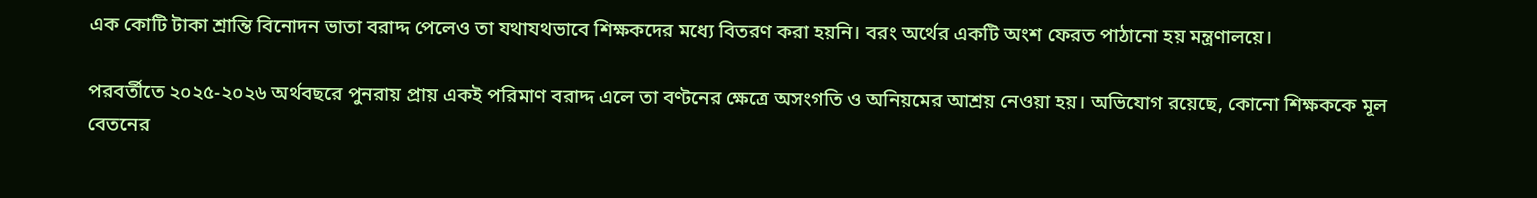এক কোটি টাকা শ্রান্তি বিনোদন ভাতা বরাদ্দ পেলেও তা যথাযথভাবে শিক্ষকদের মধ্যে বিতরণ করা হয়নি। বরং অর্থের একটি অংশ ফেরত পাঠানো হয় মন্ত্রণালয়ে।

পরবর্তীতে ২০২৫-২০২৬ অর্থবছরে পুনরায় প্রায় একই পরিমাণ বরাদ্দ এলে তা বণ্টনের ক্ষেত্রে অসংগতি ও অনিয়মের আশ্রয় নেওয়া হয়। অভিযোগ রয়েছে, কোনো শিক্ষককে মূল বেতনের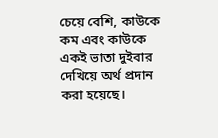চেয়ে বেশি, কাউকে কম এবং কাউকে একই ভাতা দুইবার দেখিয়ে অর্থ প্রদান করা হয়েছে।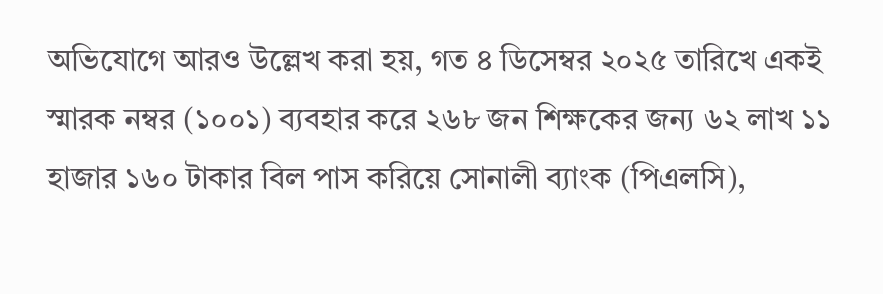অভিযোগে আরও উল্লেখ করা হয়, গত ৪ ডিসেম্বর ২০২৫ তারিখে একই স্মারক নম্বর (১০০১) ব্যবহার করে ২৬৮ জন শিক্ষকের জন্য ৬২ লাখ ১১ হাজার ১৬০ টাকার বিল পাস করিয়ে সোনালী ব্যাংক (পিএলসি),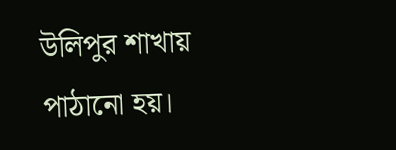উলিপুর শাখায় পাঠানো হয়।